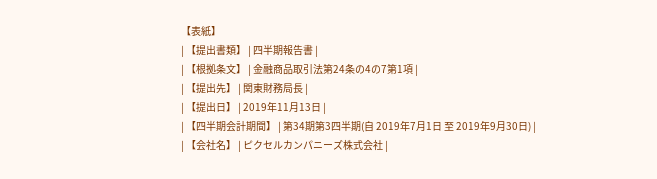【表紙】
| 【提出書類】 | 四半期報告書 |
| 【根拠条文】 | 金融商品取引法第24条の4の7第1項 |
| 【提出先】 | 関東財務局長 |
| 【提出日】 | 2019年11月13日 |
| 【四半期会計期間】 | 第34期第3四半期(自 2019年7月1日 至 2019年9月30日) |
| 【会社名】 | ピクセルカンパニーズ株式会社 |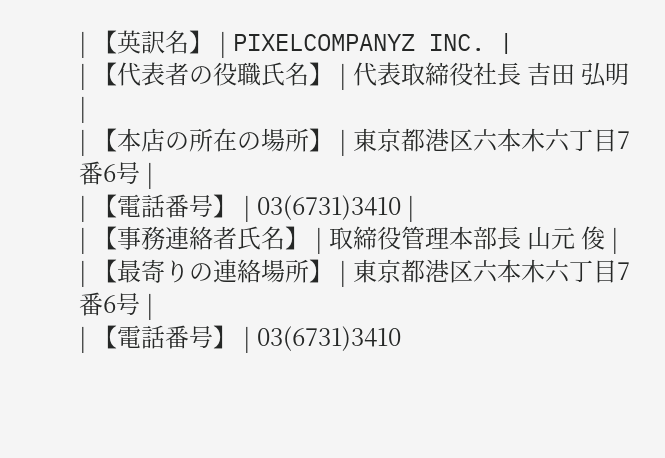| 【英訳名】 | PIXELCOMPANYZ INC. |
| 【代表者の役職氏名】 | 代表取締役社長 吉田 弘明 |
| 【本店の所在の場所】 | 東京都港区六本木六丁目7番6号 |
| 【電話番号】 | 03(6731)3410 |
| 【事務連絡者氏名】 | 取締役管理本部長 山元 俊 |
| 【最寄りの連絡場所】 | 東京都港区六本木六丁目7番6号 |
| 【電話番号】 | 03(6731)3410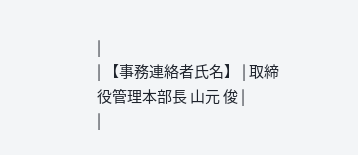|
| 【事務連絡者氏名】 | 取締役管理本部長 山元 俊 |
|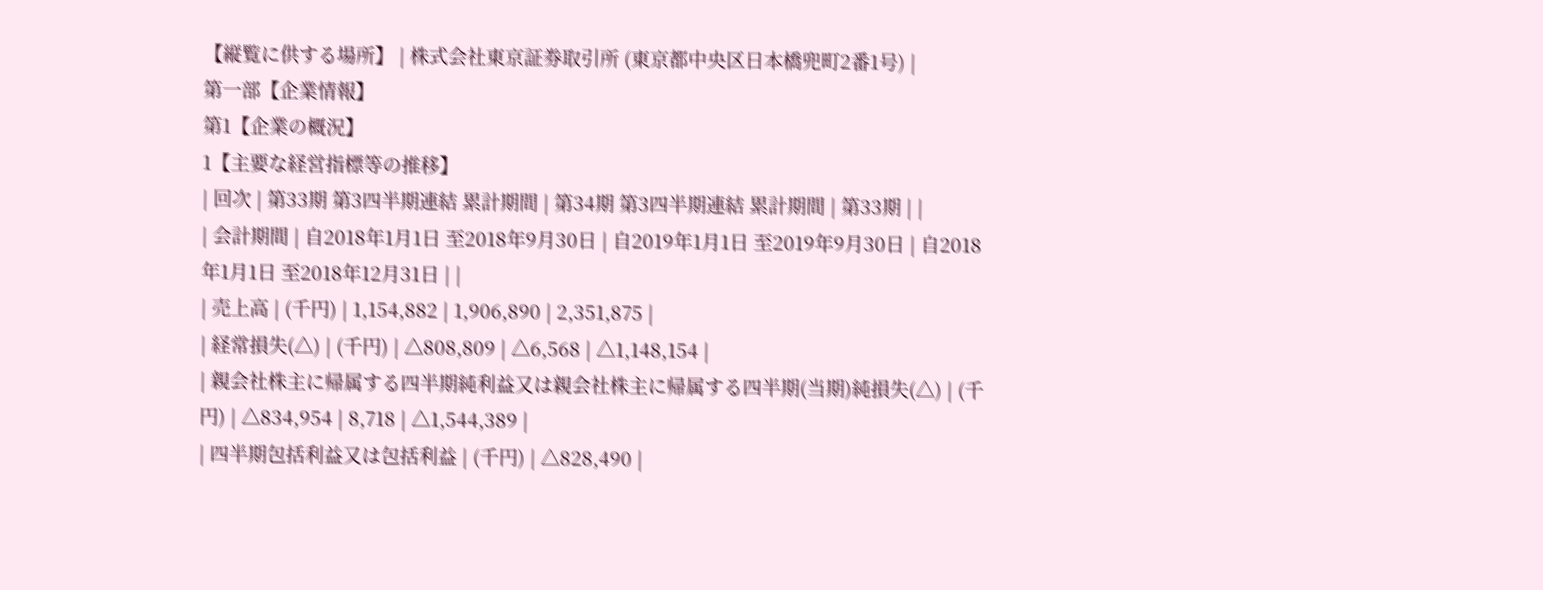【縦覧に供する場所】 | 株式会社東京証券取引所 (東京都中央区日本橋兜町2番1号) |
第一部【企業情報】
第1【企業の概況】
1【主要な経営指標等の推移】
| 回次 | 第33期 第3四半期連結 累計期間 | 第34期 第3四半期連結 累計期間 | 第33期 | |
| 会計期間 | 自2018年1月1日 至2018年9月30日 | 自2019年1月1日 至2019年9月30日 | 自2018年1月1日 至2018年12月31日 | |
| 売上高 | (千円) | 1,154,882 | 1,906,890 | 2,351,875 |
| 経常損失(△) | (千円) | △808,809 | △6,568 | △1,148,154 |
| 親会社株主に帰属する四半期純利益又は親会社株主に帰属する四半期(当期)純損失(△) | (千円) | △834,954 | 8,718 | △1,544,389 |
| 四半期包括利益又は包括利益 | (千円) | △828,490 |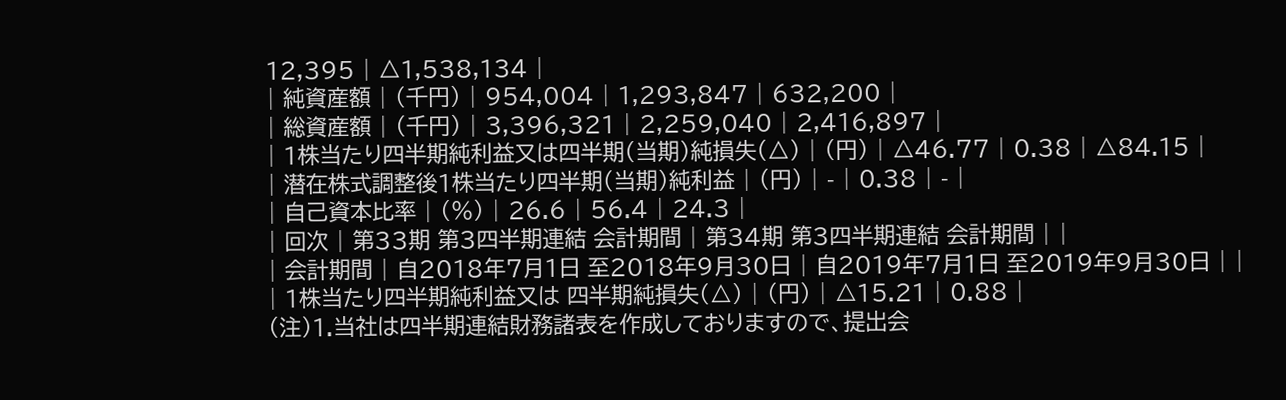12,395 | △1,538,134 |
| 純資産額 | (千円) | 954,004 | 1,293,847 | 632,200 |
| 総資産額 | (千円) | 3,396,321 | 2,259,040 | 2,416,897 |
| 1株当たり四半期純利益又は四半期(当期)純損失(△) | (円) | △46.77 | 0.38 | △84.15 |
| 潜在株式調整後1株当たり四半期(当期)純利益 | (円) | - | 0.38 | - |
| 自己資本比率 | (%) | 26.6 | 56.4 | 24.3 |
| 回次 | 第33期 第3四半期連結 会計期間 | 第34期 第3四半期連結 会計期間 | |
| 会計期間 | 自2018年7月1日 至2018年9月30日 | 自2019年7月1日 至2019年9月30日 | |
| 1株当たり四半期純利益又は 四半期純損失(△) | (円) | △15.21 | 0.88 |
(注)1.当社は四半期連結財務諸表を作成しておりますので、提出会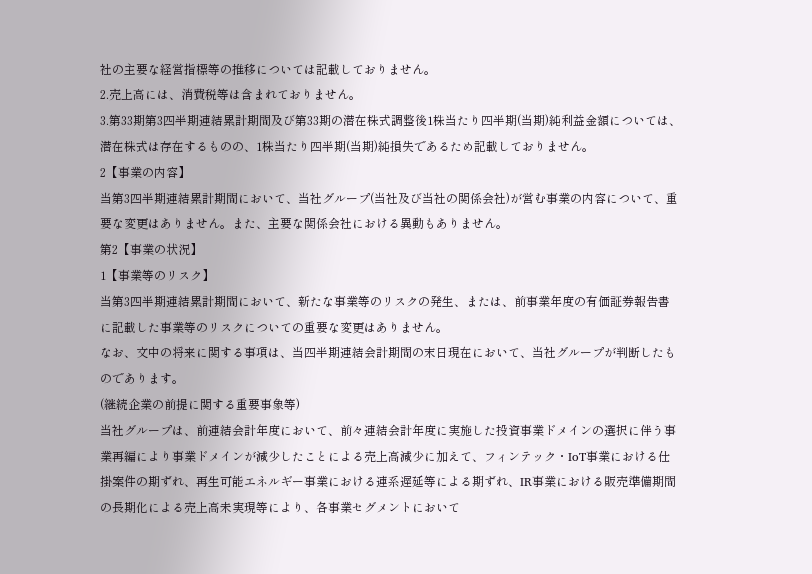社の主要な経営指標等の推移については記載しておりません。
2.売上高には、消費税等は含まれておりません。
3.第33期第3四半期連結累計期間及び第33期の潜在株式調整後1株当たり四半期(当期)純利益金額については、潜在株式は存在するものの、1株当たり四半期(当期)純損失であるため記載しておりません。
2【事業の内容】
当第3四半期連結累計期間において、当社グループ(当社及び当社の関係会社)が営む事業の内容について、重要な変更はありません。また、主要な関係会社における異動もありません。
第2【事業の状況】
1【事業等のリスク】
当第3四半期連結累計期間において、新たな事業等のリスクの発生、または、前事業年度の有価証券報告書に記載した事業等のリスクについての重要な変更はありません。
なお、文中の将来に関する事項は、当四半期連結会計期間の末日現在において、当社グループが判断したものであります。
(継続企業の前提に関する重要事象等)
当社グループは、前連結会計年度において、前々連結会計年度に実施した投資事業ドメインの選択に伴う事業再編により事業ドメインが減少したことによる売上高減少に加えて、フィンテック・IoT事業における仕掛案件の期ずれ、再生可能エネルギー事業における連系遅延等による期ずれ、IR事業における販売準備期間の長期化による売上高未実現等により、各事業セグメントにおいて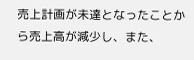売上計画が未達となったことから売上高が減少し、また、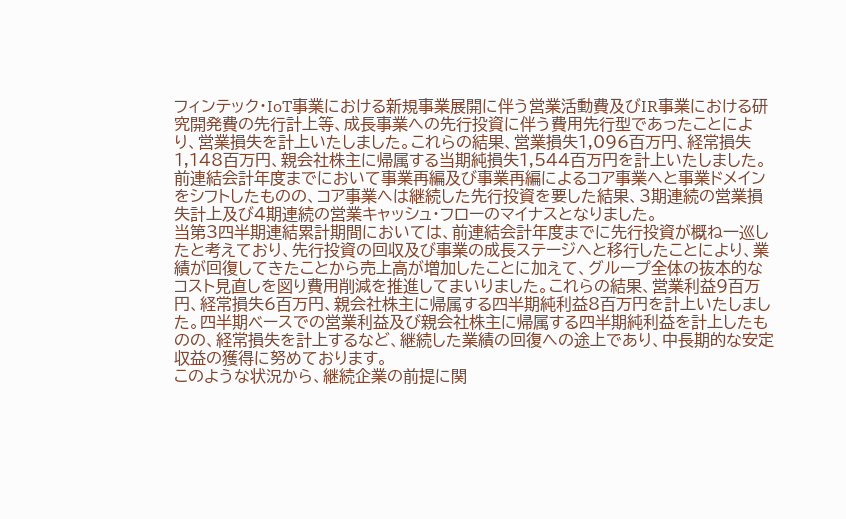フィンテック・IoT事業における新規事業展開に伴う営業活動費及びIR事業における研究開発費の先行計上等、成長事業への先行投資に伴う費用先行型であったことにより、営業損失を計上いたしました。これらの結果、営業損失1,096百万円、経常損失1,148百万円、親会社株主に帰属する当期純損失1,544百万円を計上いたしました。前連結会計年度までにおいて事業再編及び事業再編によるコア事業へと事業ドメインをシフトしたものの、コア事業へは継続した先行投資を要した結果、3期連続の営業損失計上及び4期連続の営業キャッシュ・フローのマイナスとなりました。
当第3四半期連結累計期間においては、前連結会計年度までに先行投資が概ね一巡したと考えており、先行投資の回収及び事業の成長ステージへと移行したことにより、業績が回復してきたことから売上高が増加したことに加えて、グループ全体の抜本的なコスト見直しを図り費用削減を推進してまいりました。これらの結果、営業利益9百万円、経常損失6百万円、親会社株主に帰属する四半期純利益8百万円を計上いたしました。四半期ベースでの営業利益及び親会社株主に帰属する四半期純利益を計上したものの、経常損失を計上するなど、継続した業績の回復への途上であり、中長期的な安定収益の獲得に努めております。
このような状況から、継続企業の前提に関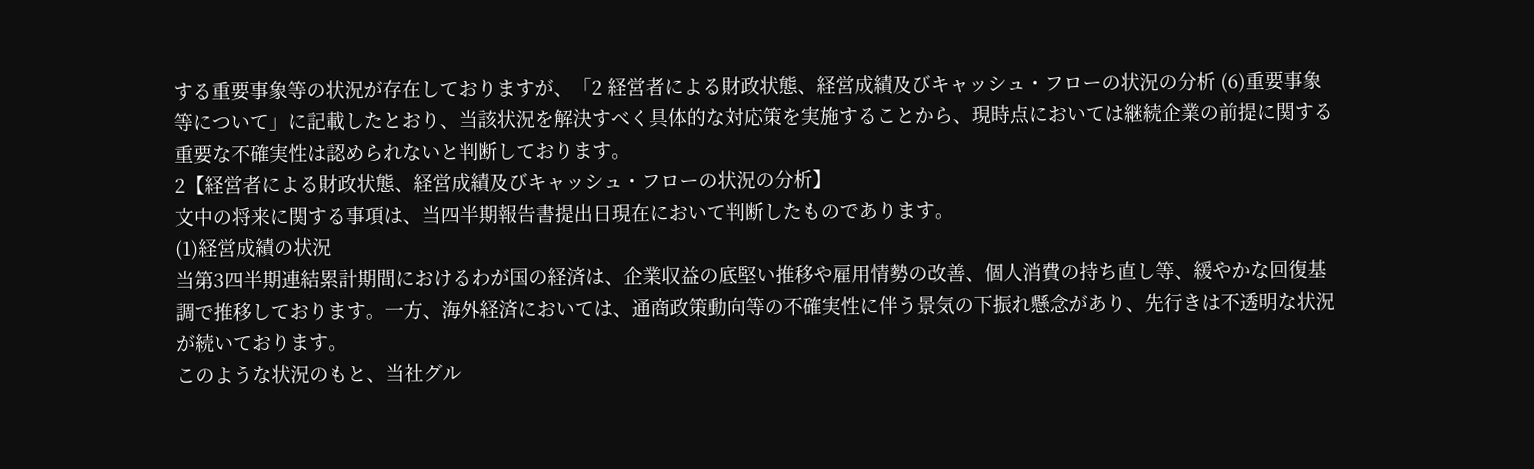する重要事象等の状況が存在しておりますが、「2 経営者による財政状態、経営成績及びキャッシュ・フローの状況の分析 (6)重要事象等について」に記載したとおり、当該状況を解決すべく具体的な対応策を実施することから、現時点においては継続企業の前提に関する重要な不確実性は認められないと判断しております。
2【経営者による財政状態、経営成績及びキャッシュ・フローの状況の分析】
文中の将来に関する事項は、当四半期報告書提出日現在において判断したものであります。
(1)経営成績の状況
当第3四半期連結累計期間におけるわが国の経済は、企業収益の底堅い推移や雇用情勢の改善、個人消費の持ち直し等、緩やかな回復基調で推移しております。一方、海外経済においては、通商政策動向等の不確実性に伴う景気の下振れ懸念があり、先行きは不透明な状況が続いております。
このような状況のもと、当社グル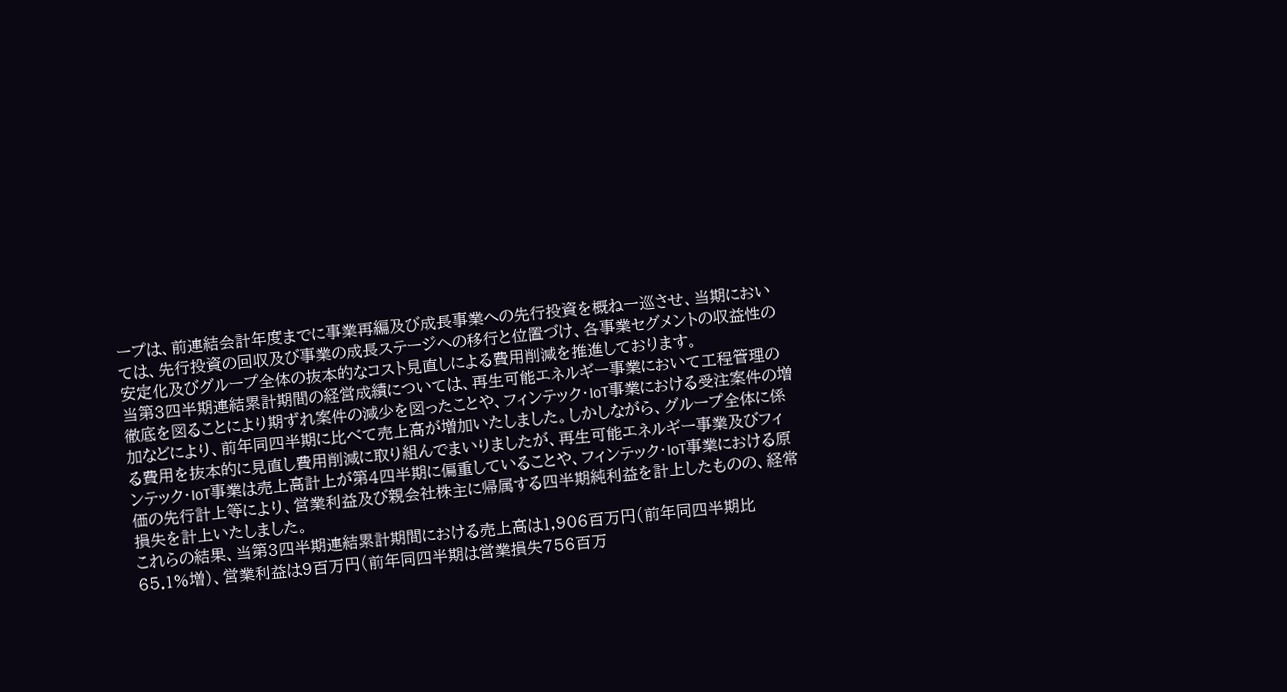ープは、前連結会計年度までに事業再編及び成長事業への先行投資を概ね一巡させ、当期においては、先行投資の回収及び事業の成長ステージへの移行と位置づけ、各事業セグメントの収益性の安定化及びグループ全体の抜本的なコスト見直しによる費用削減を推進しております。
当第3四半期連結累計期間の経営成績については、再生可能エネルギー事業において工程管理の徹底を図ることにより期ずれ案件の減少を図ったことや、フィンテック・IoT事業における受注案件の増加などにより、前年同四半期に比べて売上高が増加いたしました。しかしながら、グループ全体に係る費用を抜本的に見直し費用削減に取り組んでまいりましたが、再生可能エネルギー事業及びフィンテック・IoT事業は売上高計上が第4四半期に偏重していることや、フィンテック・IoT事業における原価の先行計上等により、営業利益及び親会社株主に帰属する四半期純利益を計上したものの、経常損失を計上いたしました。
これらの結果、当第3四半期連結累計期間における売上高は1,906百万円(前年同四半期比65.1%増)、営業利益は9百万円(前年同四半期は営業損失756百万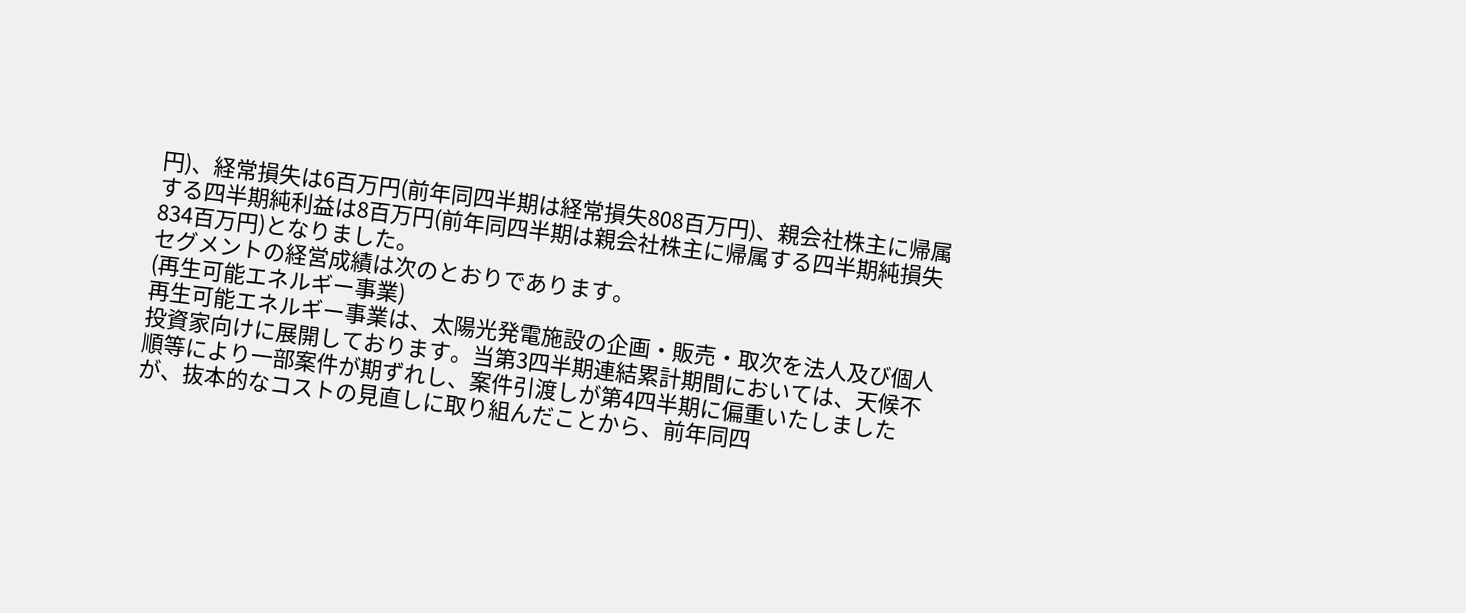円)、経常損失は6百万円(前年同四半期は経常損失808百万円)、親会社株主に帰属する四半期純利益は8百万円(前年同四半期は親会社株主に帰属する四半期純損失834百万円)となりました。
セグメントの経営成績は次のとおりであります。
(再生可能エネルギー事業)
再生可能エネルギー事業は、太陽光発電施設の企画・販売・取次を法人及び個人投資家向けに展開しております。当第3四半期連結累計期間においては、天候不順等により一部案件が期ずれし、案件引渡しが第4四半期に偏重いたしましたが、抜本的なコストの見直しに取り組んだことから、前年同四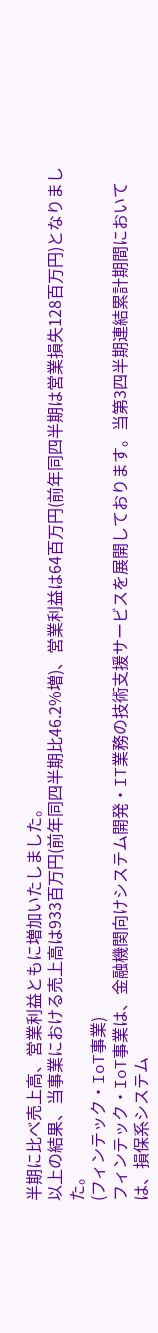半期に比べ売上高、営業利益ともに増加いたしました。
以上の結果、当事業における売上高は933百万円(前年同四半期比46.2%増)、営業利益は64百万円(前年同四半期は営業損失128百万円)となりました。
(フィンテック・IoT事業)
フィンテック・IoT事業は、金融機関向けシステム開発・IT業務の技術支援サービスを展開しております。当第3四半期連結累計期間においては、損保系システム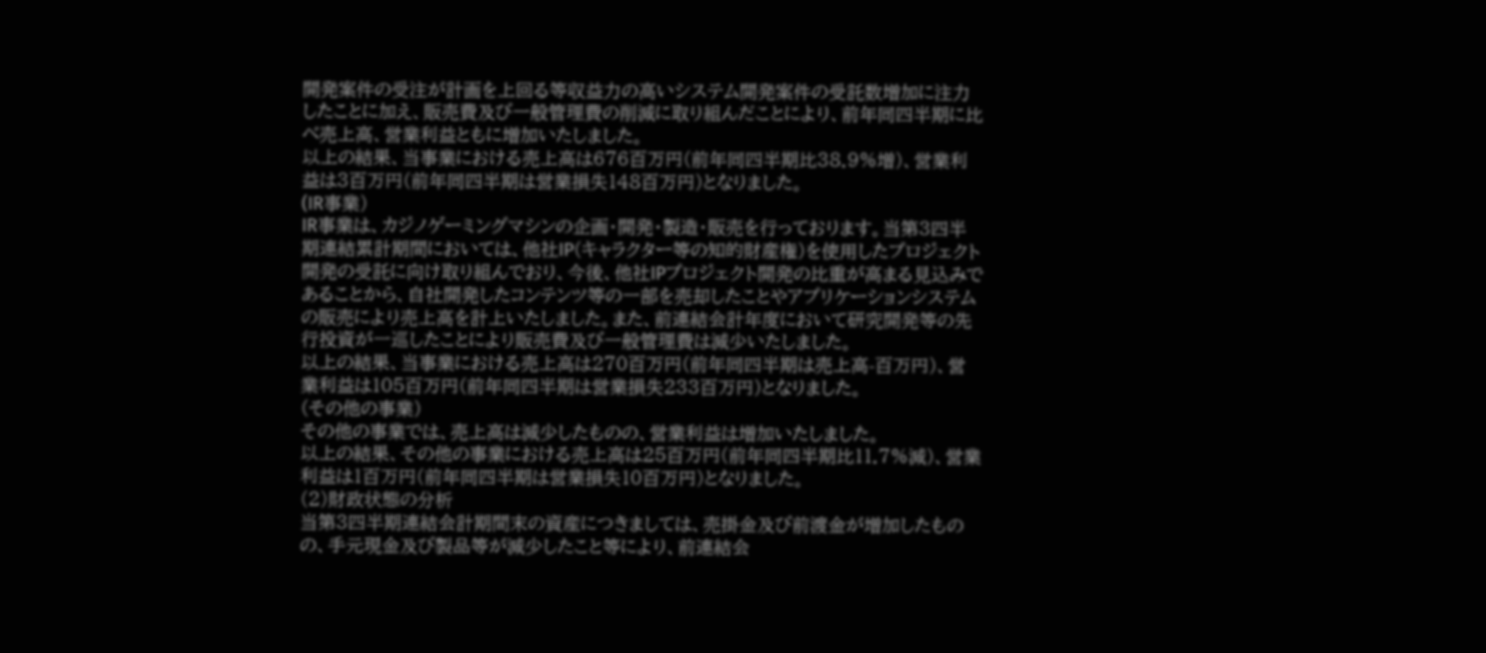開発案件の受注が計画を上回る等収益力の高いシステム開発案件の受託数増加に注力したことに加え、販売費及び一般管理費の削減に取り組んだことにより、前年同四半期に比べ売上高、営業利益ともに増加いたしました。
以上の結果、当事業における売上高は676百万円(前年同四半期比38.9%増)、営業利益は3百万円(前年同四半期は営業損失148百万円)となりました。
(IR事業)
IR事業は、カジノゲーミングマシンの企画・開発・製造・販売を行っております。当第3四半期連結累計期間においては、他社IP(キャラクター等の知的財産権)を使用したプロジェクト開発の受託に向け取り組んでおり、今後、他社IPプロジェクト開発の比重が高まる見込みであることから、自社開発したコンテンツ等の一部を売却したことやアプリケーションシステムの販売により売上高を計上いたしました。また、前連結会計年度において研究開発等の先行投資が一巡したことにより販売費及び一般管理費は減少いたしました。
以上の結果、当事業における売上高は270百万円(前年同四半期は売上高-百万円)、営業利益は105百万円(前年同四半期は営業損失233百万円)となりました。
(その他の事業)
その他の事業では、売上高は減少したものの、営業利益は増加いたしました。
以上の結果、その他の事業における売上高は25百万円(前年同四半期比11.7%減)、営業利益は1百万円(前年同四半期は営業損失10百万円)となりました。
(2)財政状態の分析
当第3四半期連結会計期間末の資産につきましては、売掛金及び前渡金が増加したものの、手元現金及び製品等が減少したこと等により、前連結会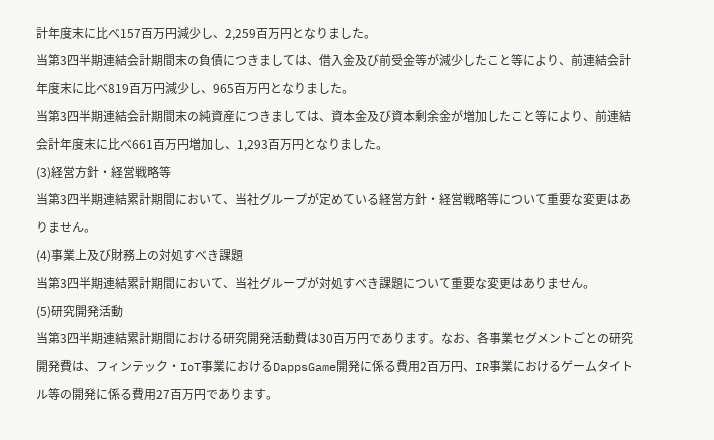計年度末に比べ157百万円減少し、2,259百万円となりました。
当第3四半期連結会計期間末の負債につきましては、借入金及び前受金等が減少したこと等により、前連結会計年度末に比べ819百万円減少し、965百万円となりました。
当第3四半期連結会計期間末の純資産につきましては、資本金及び資本剰余金が増加したこと等により、前連結会計年度末に比べ661百万円増加し、1,293百万円となりました。
(3)経営方針・経営戦略等
当第3四半期連結累計期間において、当社グループが定めている経営方針・経営戦略等について重要な変更はありません。
(4)事業上及び財務上の対処すべき課題
当第3四半期連結累計期間において、当社グループが対処すべき課題について重要な変更はありません。
(5)研究開発活動
当第3四半期連結累計期間における研究開発活動費は30百万円であります。なお、各事業セグメントごとの研究開発費は、フィンテック・IoT事業におけるDappsGame開発に係る費用2百万円、IR事業におけるゲームタイトル等の開発に係る費用27百万円であります。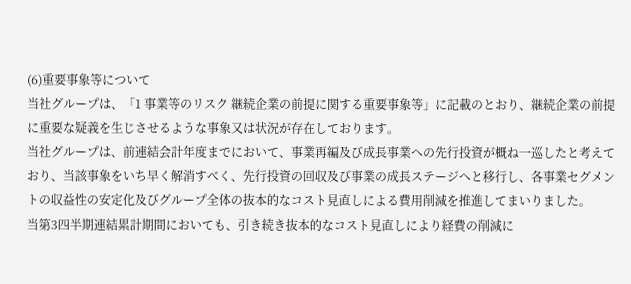(6)重要事象等について
当社グループは、「1 事業等のリスク 継続企業の前提に関する重要事象等」に記載のとおり、継続企業の前提に重要な疑義を生じさせるような事象又は状況が存在しております。
当社グループは、前連結会計年度までにおいて、事業再編及び成長事業への先行投資が概ね一巡したと考えており、当該事象をいち早く解消すべく、先行投資の回収及び事業の成長ステージへと移行し、各事業セグメントの収益性の安定化及びグループ全体の抜本的なコスト見直しによる費用削減を推進してまいりました。
当第3四半期連結累計期間においても、引き続き抜本的なコスト見直しにより経費の削減に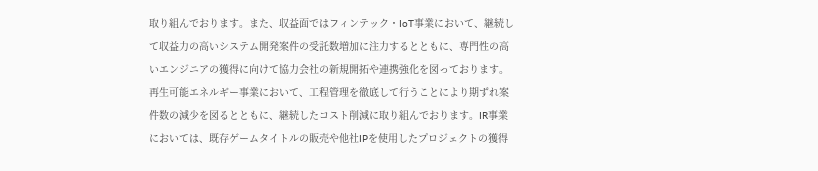取り組んでおります。また、収益面ではフィンテック・IoT事業において、継続して収益力の高いシステム開発案件の受託数増加に注力するとともに、専門性の高いエンジニアの獲得に向けて協力会社の新規開拓や連携強化を図っております。再生可能エネルギー事業において、工程管理を徹底して行うことにより期ずれ案件数の減少を図るとともに、継続したコスト削減に取り組んでおります。IR事業においては、既存ゲームタイトルの販売や他社IPを使用したプロジェクトの獲得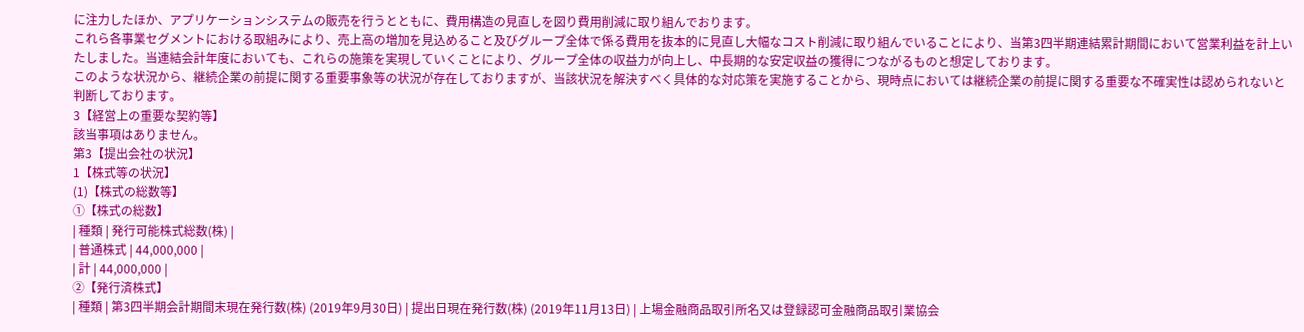に注力したほか、アプリケーションシステムの販売を行うとともに、費用構造の見直しを図り費用削減に取り組んでおります。
これら各事業セグメントにおける取組みにより、売上高の増加を見込めること及びグループ全体で係る費用を抜本的に見直し大幅なコスト削減に取り組んでいることにより、当第3四半期連結累計期間において営業利益を計上いたしました。当連結会計年度においても、これらの施策を実現していくことにより、グループ全体の収益力が向上し、中長期的な安定収益の獲得につながるものと想定しております。
このような状況から、継続企業の前提に関する重要事象等の状況が存在しておりますが、当該状況を解決すべく具体的な対応策を実施することから、現時点においては継続企業の前提に関する重要な不確実性は認められないと判断しております。
3【経営上の重要な契約等】
該当事項はありません。
第3【提出会社の状況】
1【株式等の状況】
(1)【株式の総数等】
①【株式の総数】
| 種類 | 発行可能株式総数(株) |
| 普通株式 | 44,000,000 |
| 計 | 44,000,000 |
②【発行済株式】
| 種類 | 第3四半期会計期間末現在発行数(株) (2019年9月30日) | 提出日現在発行数(株) (2019年11月13日) | 上場金融商品取引所名又は登録認可金融商品取引業協会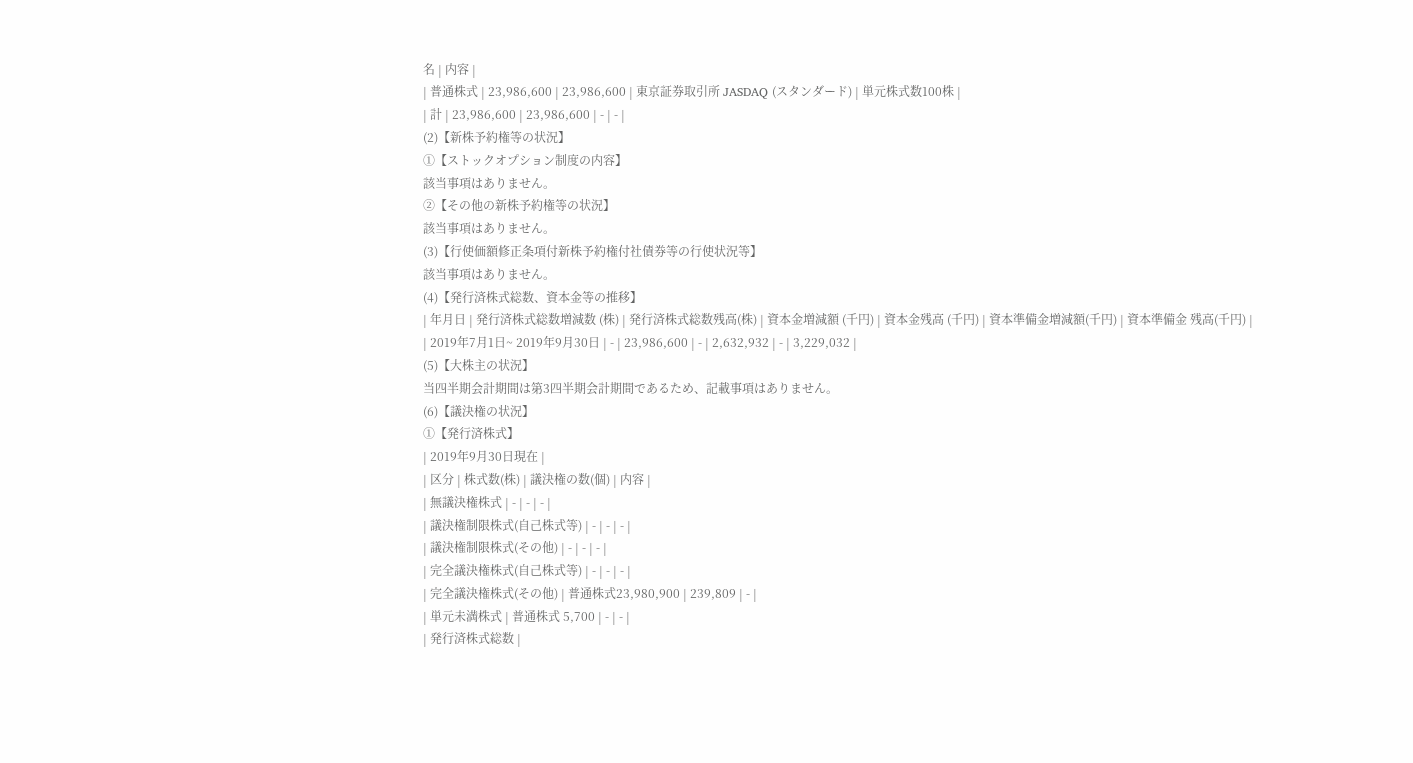名 | 内容 |
| 普通株式 | 23,986,600 | 23,986,600 | 東京証券取引所 JASDAQ (スタンダード) | 単元株式数100株 |
| 計 | 23,986,600 | 23,986,600 | - | - |
(2)【新株予約権等の状況】
①【ストックオプション制度の内容】
該当事項はありません。
②【その他の新株予約権等の状況】
該当事項はありません。
(3)【行使価額修正条項付新株予約権付社債券等の行使状況等】
該当事項はありません。
(4)【発行済株式総数、資本金等の推移】
| 年月日 | 発行済株式総数増減数 (株) | 発行済株式総数残高(株) | 資本金増減額 (千円) | 資本金残高 (千円) | 資本準備金増減額(千円) | 資本準備金 残高(千円) |
| 2019年7月1日~ 2019年9月30日 | - | 23,986,600 | - | 2,632,932 | - | 3,229,032 |
(5)【大株主の状況】
当四半期会計期間は第3四半期会計期間であるため、記載事項はありません。
(6)【議決権の状況】
①【発行済株式】
| 2019年9月30日現在 |
| 区分 | 株式数(株) | 議決権の数(個) | 内容 |
| 無議決権株式 | - | - | - |
| 議決権制限株式(自己株式等) | - | - | - |
| 議決権制限株式(その他) | - | - | - |
| 完全議決権株式(自己株式等) | - | - | - |
| 完全議決権株式(その他) | 普通株式23,980,900 | 239,809 | - |
| 単元未満株式 | 普通株式 5,700 | - | - |
| 発行済株式総数 |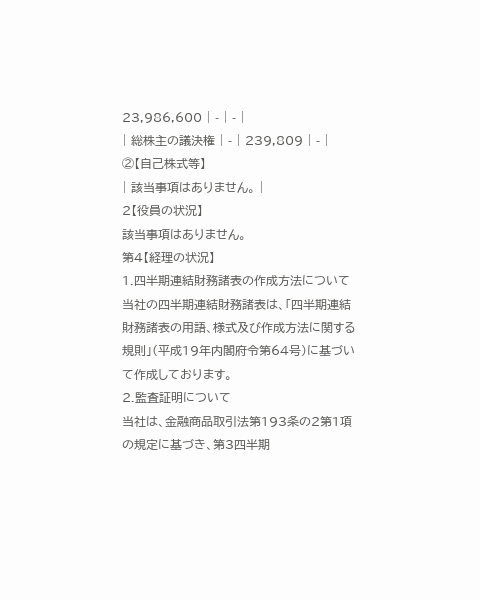23,986,600 | - | - |
| 総株主の議決権 | - | 239,809 | - |
②【自己株式等】
| 該当事項はありません。 |
2【役員の状況】
該当事項はありません。
第4【経理の状況】
1.四半期連結財務諸表の作成方法について
当社の四半期連結財務諸表は、「四半期連結財務諸表の用語、様式及び作成方法に関する規則」(平成19年内閣府令第64号)に基づいて作成しております。
2.監査証明について
当社は、金融商品取引法第193条の2第1項の規定に基づき、第3四半期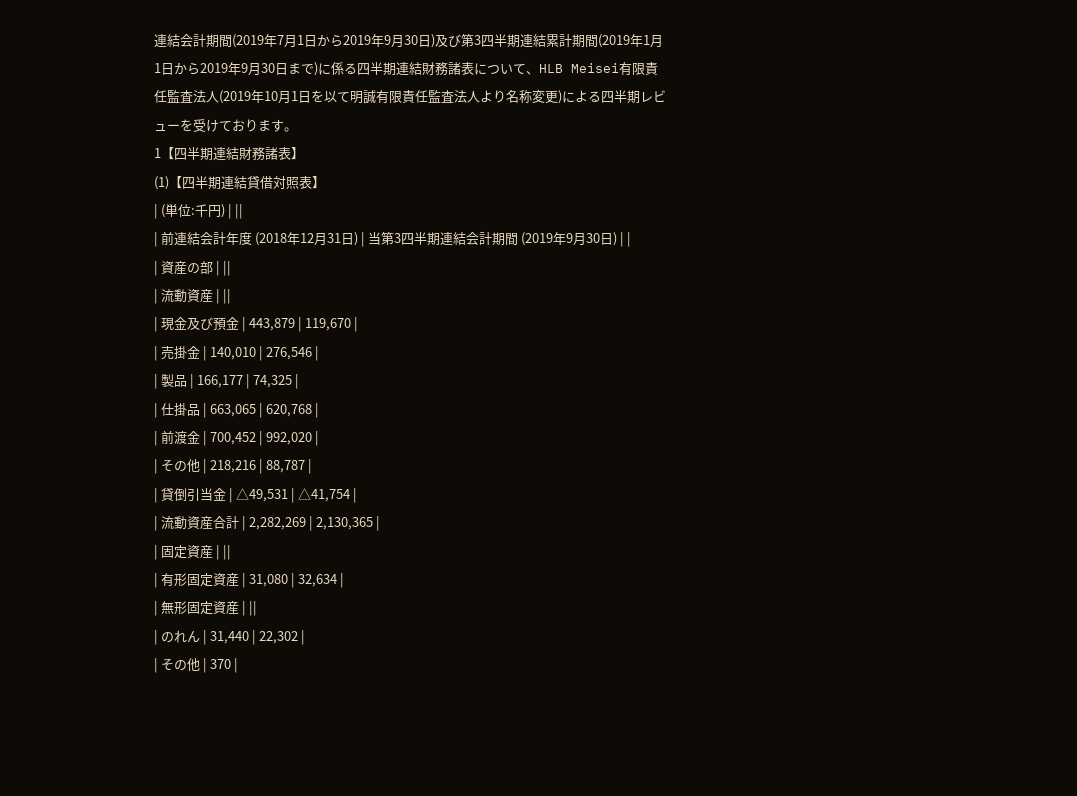連結会計期間(2019年7月1日から2019年9月30日)及び第3四半期連結累計期間(2019年1月1日から2019年9月30日まで)に係る四半期連結財務諸表について、HLB Meisei有限責任監査法人(2019年10月1日を以て明誠有限責任監査法人より名称変更)による四半期レビューを受けております。
1【四半期連結財務諸表】
(1)【四半期連結貸借対照表】
| (単位:千円) | ||
| 前連結会計年度 (2018年12月31日) | 当第3四半期連結会計期間 (2019年9月30日) | |
| 資産の部 | ||
| 流動資産 | ||
| 現金及び預金 | 443,879 | 119,670 |
| 売掛金 | 140,010 | 276,546 |
| 製品 | 166,177 | 74,325 |
| 仕掛品 | 663,065 | 620,768 |
| 前渡金 | 700,452 | 992,020 |
| その他 | 218,216 | 88,787 |
| 貸倒引当金 | △49,531 | △41,754 |
| 流動資産合計 | 2,282,269 | 2,130,365 |
| 固定資産 | ||
| 有形固定資産 | 31,080 | 32,634 |
| 無形固定資産 | ||
| のれん | 31,440 | 22,302 |
| その他 | 370 |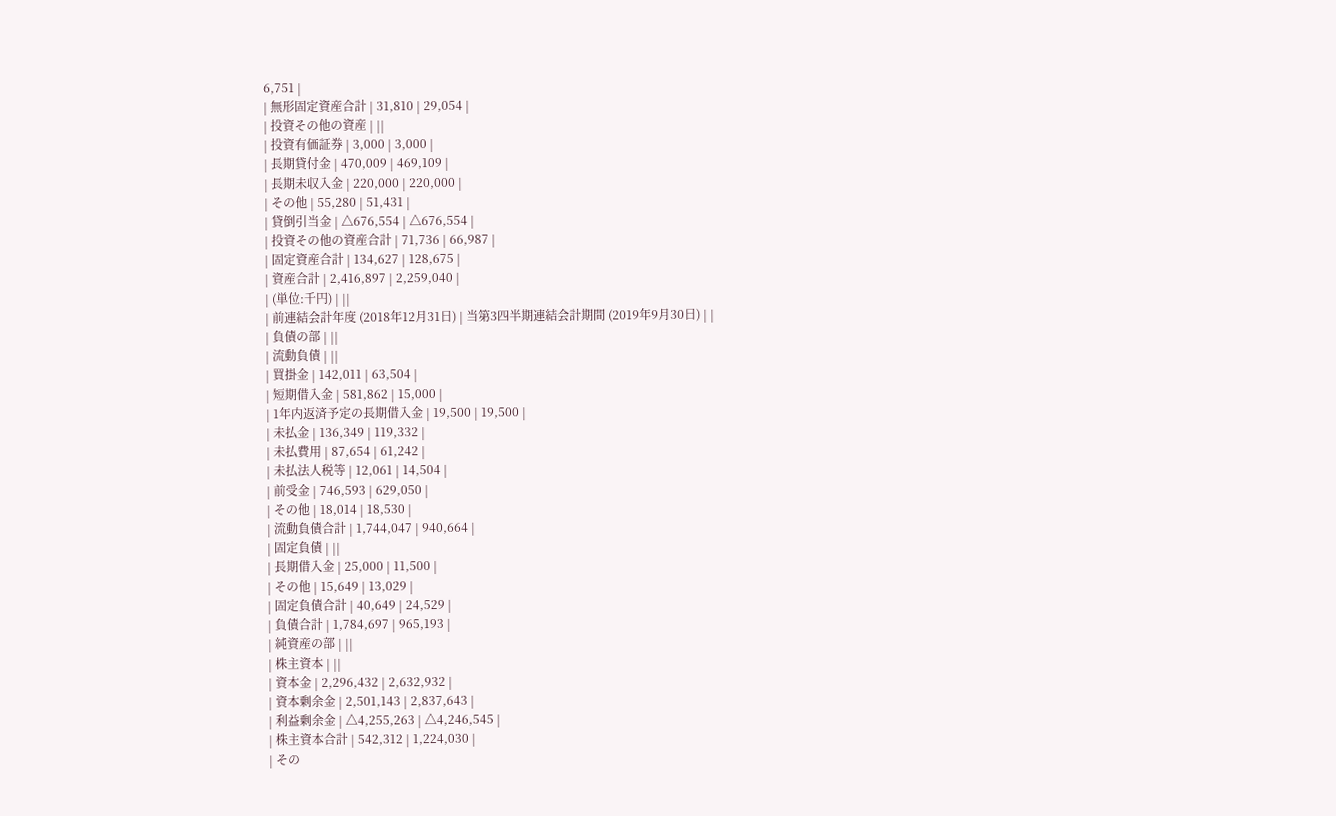6,751 |
| 無形固定資産合計 | 31,810 | 29,054 |
| 投資その他の資産 | ||
| 投資有価証券 | 3,000 | 3,000 |
| 長期貸付金 | 470,009 | 469,109 |
| 長期未収入金 | 220,000 | 220,000 |
| その他 | 55,280 | 51,431 |
| 貸倒引当金 | △676,554 | △676,554 |
| 投資その他の資産合計 | 71,736 | 66,987 |
| 固定資産合計 | 134,627 | 128,675 |
| 資産合計 | 2,416,897 | 2,259,040 |
| (単位:千円) | ||
| 前連結会計年度 (2018年12月31日) | 当第3四半期連結会計期間 (2019年9月30日) | |
| 負債の部 | ||
| 流動負債 | ||
| 買掛金 | 142,011 | 63,504 |
| 短期借入金 | 581,862 | 15,000 |
| 1年内返済予定の長期借入金 | 19,500 | 19,500 |
| 未払金 | 136,349 | 119,332 |
| 未払費用 | 87,654 | 61,242 |
| 未払法人税等 | 12,061 | 14,504 |
| 前受金 | 746,593 | 629,050 |
| その他 | 18,014 | 18,530 |
| 流動負債合計 | 1,744,047 | 940,664 |
| 固定負債 | ||
| 長期借入金 | 25,000 | 11,500 |
| その他 | 15,649 | 13,029 |
| 固定負債合計 | 40,649 | 24,529 |
| 負債合計 | 1,784,697 | 965,193 |
| 純資産の部 | ||
| 株主資本 | ||
| 資本金 | 2,296,432 | 2,632,932 |
| 資本剰余金 | 2,501,143 | 2,837,643 |
| 利益剰余金 | △4,255,263 | △4,246,545 |
| 株主資本合計 | 542,312 | 1,224,030 |
| その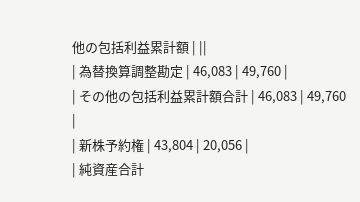他の包括利益累計額 | ||
| 為替換算調整勘定 | 46,083 | 49,760 |
| その他の包括利益累計額合計 | 46,083 | 49,760 |
| 新株予約権 | 43,804 | 20,056 |
| 純資産合計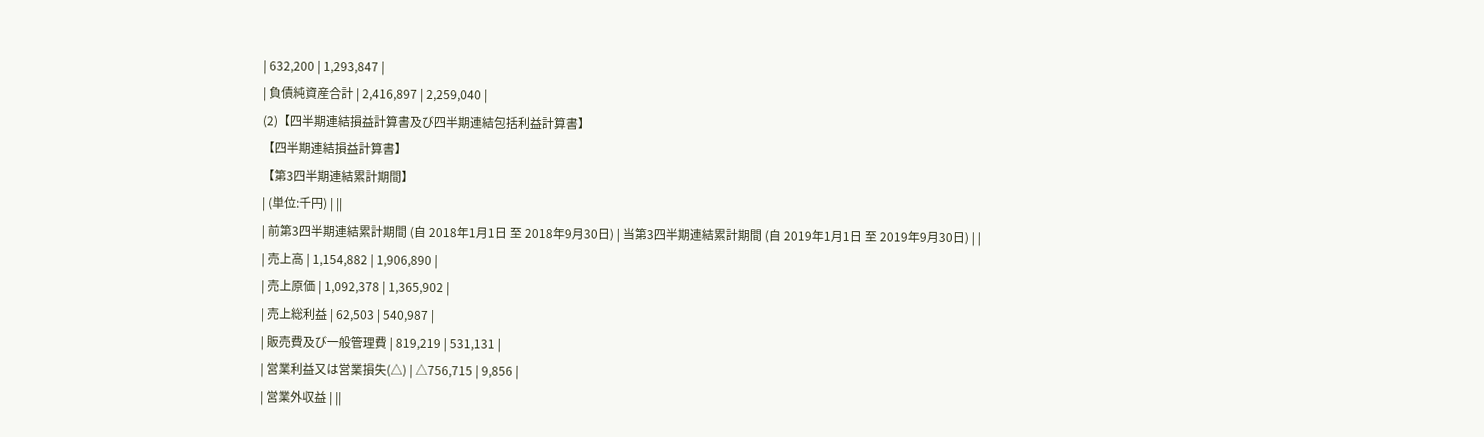| 632,200 | 1,293,847 |
| 負債純資産合計 | 2,416,897 | 2,259,040 |
(2)【四半期連結損益計算書及び四半期連結包括利益計算書】
【四半期連結損益計算書】
【第3四半期連結累計期間】
| (単位:千円) | ||
| 前第3四半期連結累計期間 (自 2018年1月1日 至 2018年9月30日) | 当第3四半期連結累計期間 (自 2019年1月1日 至 2019年9月30日) | |
| 売上高 | 1,154,882 | 1,906,890 |
| 売上原価 | 1,092,378 | 1,365,902 |
| 売上総利益 | 62,503 | 540,987 |
| 販売費及び一般管理費 | 819,219 | 531,131 |
| 営業利益又は営業損失(△) | △756,715 | 9,856 |
| 営業外収益 | ||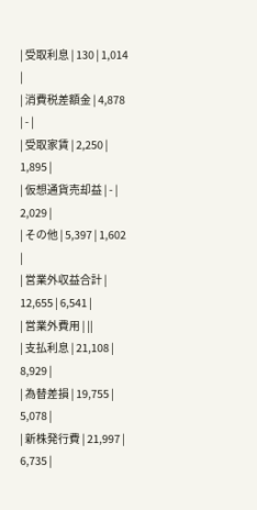| 受取利息 | 130 | 1,014 |
| 消費税差額金 | 4,878 | - |
| 受取家賃 | 2,250 | 1,895 |
| 仮想通貨売却益 | - | 2,029 |
| その他 | 5,397 | 1,602 |
| 営業外収益合計 | 12,655 | 6,541 |
| 営業外費用 | ||
| 支払利息 | 21,108 | 8,929 |
| 為替差損 | 19,755 | 5,078 |
| 新株発行費 | 21,997 | 6,735 |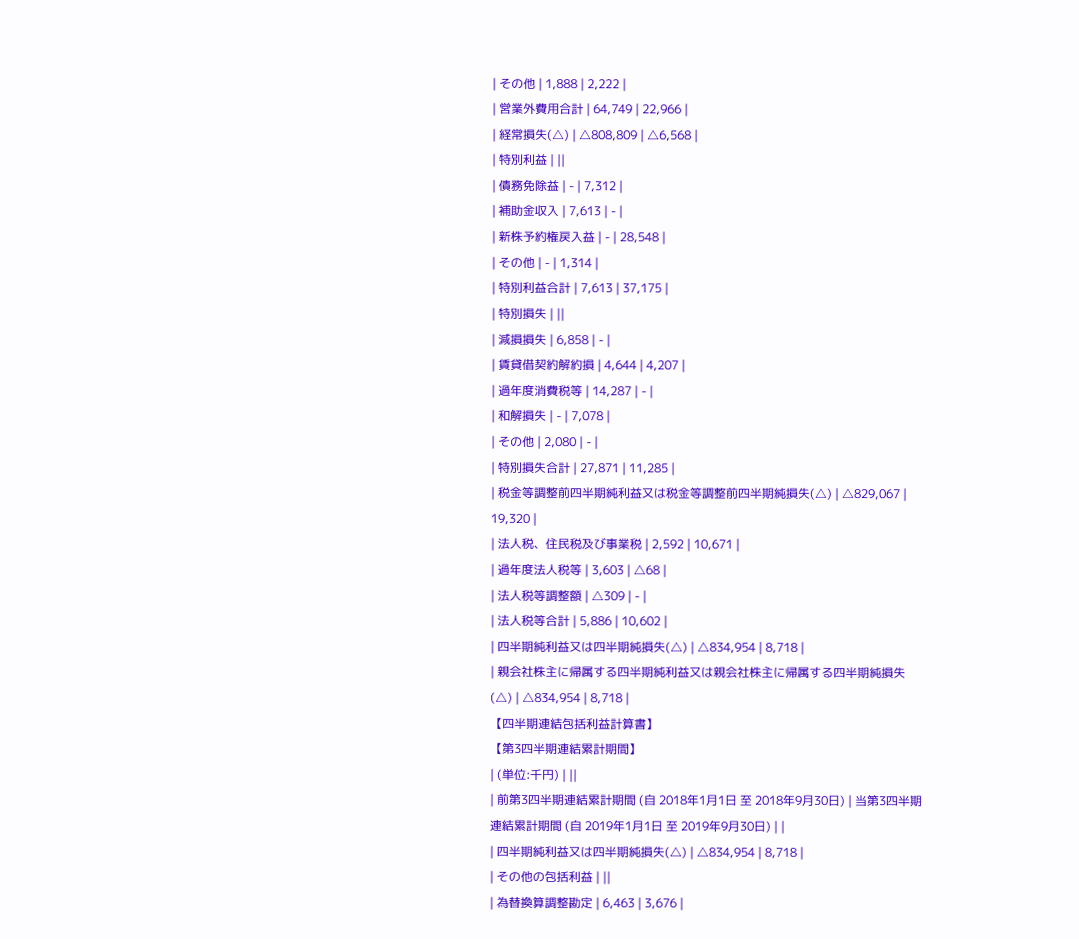| その他 | 1,888 | 2,222 |
| 営業外費用合計 | 64,749 | 22,966 |
| 経常損失(△) | △808,809 | △6,568 |
| 特別利益 | ||
| 債務免除益 | - | 7,312 |
| 補助金収入 | 7,613 | - |
| 新株予約権戻入益 | - | 28,548 |
| その他 | - | 1,314 |
| 特別利益合計 | 7,613 | 37,175 |
| 特別損失 | ||
| 減損損失 | 6,858 | - |
| 賃貸借契約解約損 | 4,644 | 4,207 |
| 過年度消費税等 | 14,287 | - |
| 和解損失 | - | 7,078 |
| その他 | 2,080 | - |
| 特別損失合計 | 27,871 | 11,285 |
| 税金等調整前四半期純利益又は税金等調整前四半期純損失(△) | △829,067 | 19,320 |
| 法人税、住民税及び事業税 | 2,592 | 10,671 |
| 過年度法人税等 | 3,603 | △68 |
| 法人税等調整額 | △309 | - |
| 法人税等合計 | 5,886 | 10,602 |
| 四半期純利益又は四半期純損失(△) | △834,954 | 8,718 |
| 親会社株主に帰属する四半期純利益又は親会社株主に帰属する四半期純損失(△) | △834,954 | 8,718 |
【四半期連結包括利益計算書】
【第3四半期連結累計期間】
| (単位:千円) | ||
| 前第3四半期連結累計期間 (自 2018年1月1日 至 2018年9月30日) | 当第3四半期連結累計期間 (自 2019年1月1日 至 2019年9月30日) | |
| 四半期純利益又は四半期純損失(△) | △834,954 | 8,718 |
| その他の包括利益 | ||
| 為替換算調整勘定 | 6,463 | 3,676 |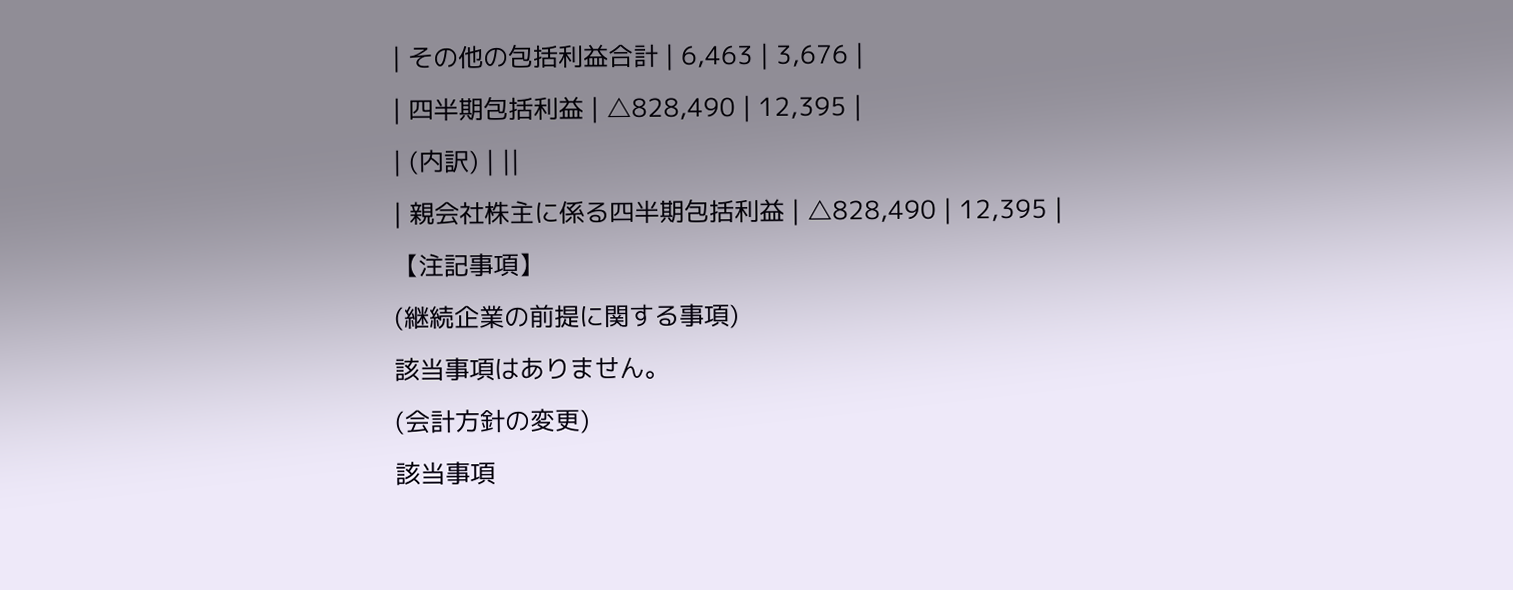| その他の包括利益合計 | 6,463 | 3,676 |
| 四半期包括利益 | △828,490 | 12,395 |
| (内訳) | ||
| 親会社株主に係る四半期包括利益 | △828,490 | 12,395 |
【注記事項】
(継続企業の前提に関する事項)
該当事項はありません。
(会計方針の変更)
該当事項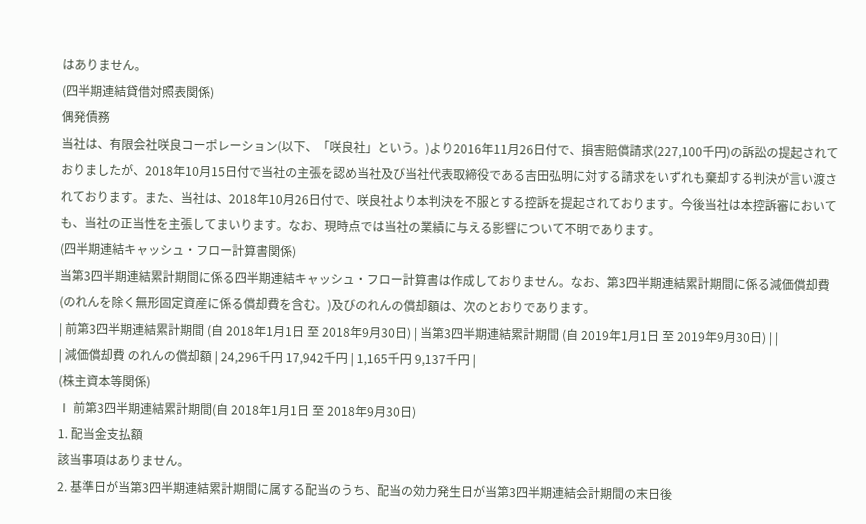はありません。
(四半期連結貸借対照表関係)
偶発債務
当社は、有限会社咲良コーポレーション(以下、「咲良社」という。)より2016年11月26日付で、損害賠償請求(227,100千円)の訴訟の提起されておりましたが、2018年10月15日付で当社の主張を認め当社及び当社代表取締役である吉田弘明に対する請求をいずれも棄却する判決が言い渡されております。また、当社は、2018年10月26日付で、咲良社より本判決を不服とする控訴を提起されております。今後当社は本控訴審においても、当社の正当性を主張してまいります。なお、現時点では当社の業績に与える影響について不明であります。
(四半期連結キャッシュ・フロー計算書関係)
当第3四半期連結累計期間に係る四半期連結キャッシュ・フロー計算書は作成しておりません。なお、第3四半期連結累計期間に係る減価償却費(のれんを除く無形固定資産に係る償却費を含む。)及びのれんの償却額は、次のとおりであります。
| 前第3四半期連結累計期間 (自 2018年1月1日 至 2018年9月30日) | 当第3四半期連結累計期間 (自 2019年1月1日 至 2019年9月30日) | |
| 減価償却費 のれんの償却額 | 24,296千円 17,942千円 | 1,165千円 9,137千円 |
(株主資本等関係)
Ⅰ 前第3四半期連結累計期間(自 2018年1月1日 至 2018年9月30日)
1. 配当金支払額
該当事項はありません。
2. 基準日が当第3四半期連結累計期間に属する配当のうち、配当の効力発生日が当第3四半期連結会計期間の末日後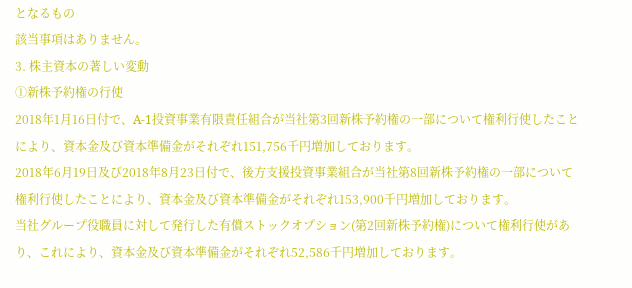となるもの
該当事項はありません。
3. 株主資本の著しい変動
①新株予約権の行使
2018年1月16日付で、A-1投資事業有限責任組合が当社第3回新株予約権の一部について権利行使したことにより、資本金及び資本準備金がそれぞれ151,756千円増加しております。
2018年6月19日及び2018年8月23日付で、後方支援投資事業組合が当社第8回新株予約権の一部について権利行使したことにより、資本金及び資本準備金がそれぞれ153,900千円増加しております。
当社グループ役職員に対して発行した有償ストックオプション(第2回新株予約権)について権利行使があり、これにより、資本金及び資本準備金がそれぞれ52,586千円増加しております。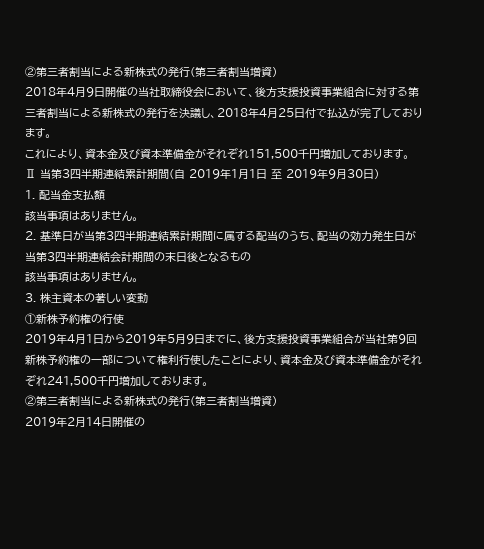②第三者割当による新株式の発行(第三者割当増資)
2018年4月9日開催の当社取締役会において、後方支援投資事業組合に対する第三者割当による新株式の発行を決議し、2018年4月25日付で払込が完了しております。
これにより、資本金及び資本準備金がそれぞれ151,500千円増加しております。
Ⅱ 当第3四半期連結累計期間(自 2019年1月1日 至 2019年9月30日)
1. 配当金支払額
該当事項はありません。
2. 基準日が当第3四半期連結累計期間に属する配当のうち、配当の効力発生日が当第3四半期連結会計期間の末日後となるもの
該当事項はありません。
3. 株主資本の著しい変動
①新株予約権の行使
2019年4月1日から2019年5月9日までに、後方支援投資事業組合が当社第9回新株予約権の一部について権利行使したことにより、資本金及び資本準備金がそれぞれ241,500千円増加しております。
②第三者割当による新株式の発行(第三者割当増資)
2019年2月14日開催の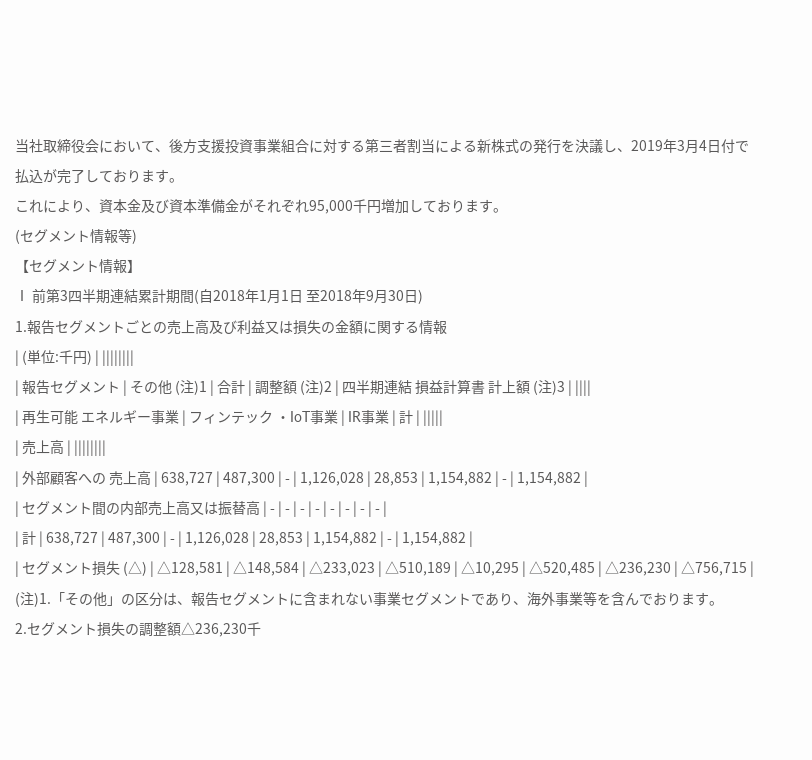当社取締役会において、後方支援投資事業組合に対する第三者割当による新株式の発行を決議し、2019年3月4日付で払込が完了しております。
これにより、資本金及び資本準備金がそれぞれ95,000千円増加しております。
(セグメント情報等)
【セグメント情報】
Ⅰ 前第3四半期連結累計期間(自2018年1月1日 至2018年9月30日)
1.報告セグメントごとの売上高及び利益又は損失の金額に関する情報
| (単位:千円) | ||||||||
| 報告セグメント | その他 (注)1 | 合計 | 調整額 (注)2 | 四半期連結 損益計算書 計上額 (注)3 | ||||
| 再生可能 エネルギー事業 | フィンテック ・IoT事業 | IR事業 | 計 | |||||
| 売上高 | ||||||||
| 外部顧客への 売上高 | 638,727 | 487,300 | - | 1,126,028 | 28,853 | 1,154,882 | - | 1,154,882 |
| セグメント間の内部売上高又は振替高 | - | - | - | - | - | - | - | - |
| 計 | 638,727 | 487,300 | - | 1,126,028 | 28,853 | 1,154,882 | - | 1,154,882 |
| セグメント損失 (△) | △128,581 | △148,584 | △233,023 | △510,189 | △10,295 | △520,485 | △236,230 | △756,715 |
(注)1.「その他」の区分は、報告セグメントに含まれない事業セグメントであり、海外事業等を含んでおります。
2.セグメント損失の調整額△236,230千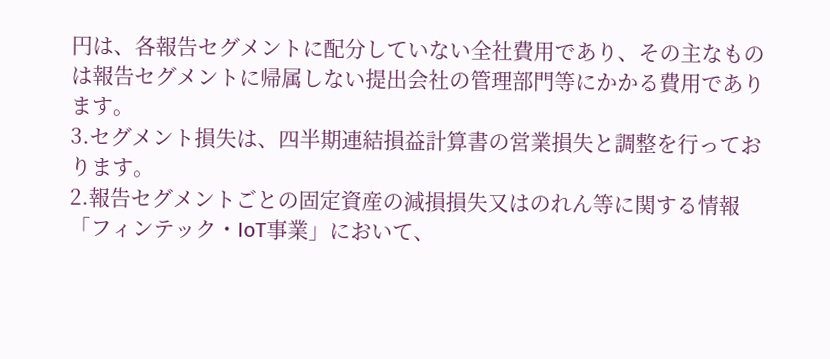円は、各報告セグメントに配分していない全社費用であり、その主なものは報告セグメントに帰属しない提出会社の管理部門等にかかる費用であります。
3.セグメント損失は、四半期連結損益計算書の営業損失と調整を行っております。
2.報告セグメントごとの固定資産の減損損失又はのれん等に関する情報
「フィンテック・IoT事業」において、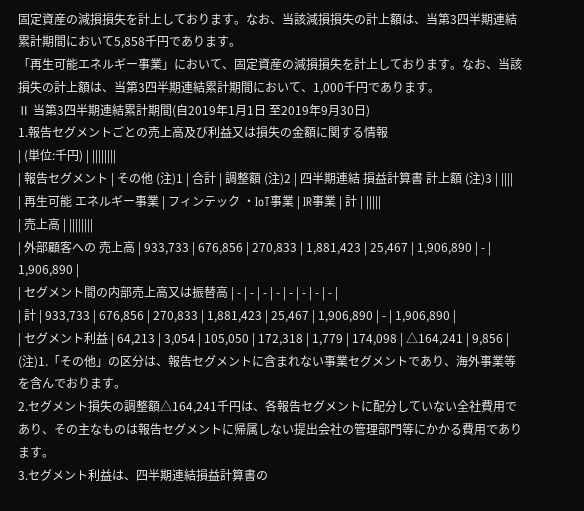固定資産の減損損失を計上しております。なお、当該減損損失の計上額は、当第3四半期連結累計期間において5,858千円であります。
「再生可能エネルギー事業」において、固定資産の減損損失を計上しております。なお、当該損失の計上額は、当第3四半期連結累計期間において、1,000千円であります。
Ⅱ 当第3四半期連結累計期間(自2019年1月1日 至2019年9月30日)
1.報告セグメントごとの売上高及び利益又は損失の金額に関する情報
| (単位:千円) | ||||||||
| 報告セグメント | その他 (注)1 | 合計 | 調整額 (注)2 | 四半期連結 損益計算書 計上額 (注)3 | ||||
| 再生可能 エネルギー事業 | フィンテック ・IoT事業 | IR事業 | 計 | |||||
| 売上高 | ||||||||
| 外部顧客への 売上高 | 933,733 | 676,856 | 270,833 | 1,881,423 | 25,467 | 1,906,890 | - | 1,906,890 |
| セグメント間の内部売上高又は振替高 | - | - | - | - | - | - | - | - |
| 計 | 933,733 | 676,856 | 270,833 | 1,881,423 | 25,467 | 1,906,890 | - | 1,906,890 |
| セグメント利益 | 64,213 | 3,054 | 105,050 | 172,318 | 1,779 | 174,098 | △164,241 | 9,856 |
(注)1.「その他」の区分は、報告セグメントに含まれない事業セグメントであり、海外事業等を含んでおります。
2.セグメント損失の調整額△164,241千円は、各報告セグメントに配分していない全社費用であり、その主なものは報告セグメントに帰属しない提出会社の管理部門等にかかる費用であります。
3.セグメント利益は、四半期連結損益計算書の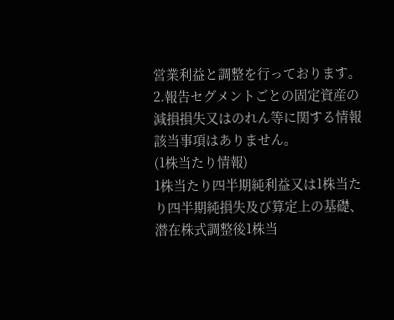営業利益と調整を行っております。
2.報告セグメントごとの固定資産の減損損失又はのれん等に関する情報
該当事項はありません。
(1株当たり情報)
1株当たり四半期純利益又は1株当たり四半期純損失及び算定上の基礎、潜在株式調整後1株当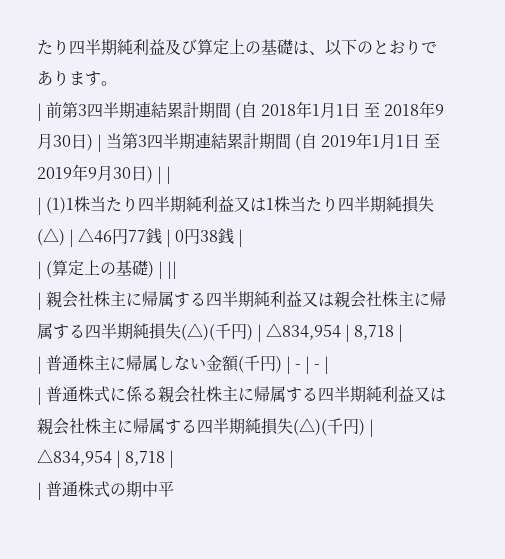たり四半期純利益及び算定上の基礎は、以下のとおりであります。
| 前第3四半期連結累計期間 (自 2018年1月1日 至 2018年9月30日) | 当第3四半期連結累計期間 (自 2019年1月1日 至 2019年9月30日) | |
| (1)1株当たり四半期純利益又は1株当たり四半期純損失(△) | △46円77銭 | 0円38銭 |
| (算定上の基礎) | ||
| 親会社株主に帰属する四半期純利益又は親会社株主に帰属する四半期純損失(△)(千円) | △834,954 | 8,718 |
| 普通株主に帰属しない金額(千円) | - | - |
| 普通株式に係る親会社株主に帰属する四半期純利益又は親会社株主に帰属する四半期純損失(△)(千円) | △834,954 | 8,718 |
| 普通株式の期中平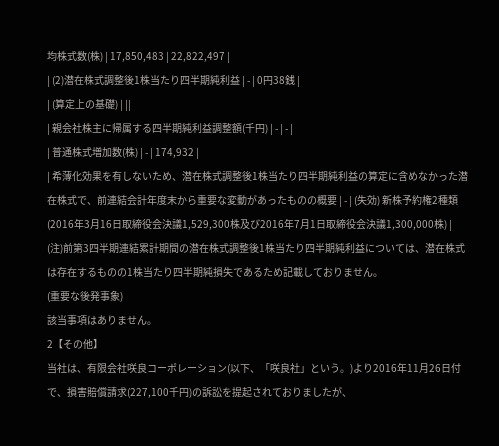均株式数(株) | 17,850,483 | 22,822,497 |
| (2)潜在株式調整後1株当たり四半期純利益 | - | 0円38銭 |
| (算定上の基礎) | ||
| 親会社株主に帰属する四半期純利益調整額(千円) | - | - |
| 普通株式増加数(株) | - | 174,932 |
| 希薄化効果を有しないため、潜在株式調整後1株当たり四半期純利益の算定に含めなかった潜在株式で、前連結会計年度末から重要な変動があったものの概要 | - | (失効) 新株予約権2種類 (2016年3月16日取締役会決議1,529,300株及び2016年7月1日取締役会決議1,300,000株) |
(注)前第3四半期連結累計期間の潜在株式調整後1株当たり四半期純利益については、潜在株式は存在するものの1株当たり四半期純損失であるため記載しておりません。
(重要な後発事象)
該当事項はありません。
2【その他】
当社は、有限会社咲良コーポレーション(以下、「咲良社」という。)より2016年11月26日付で、損害賠償請求(227,100千円)の訴訟を提起されておりましたが、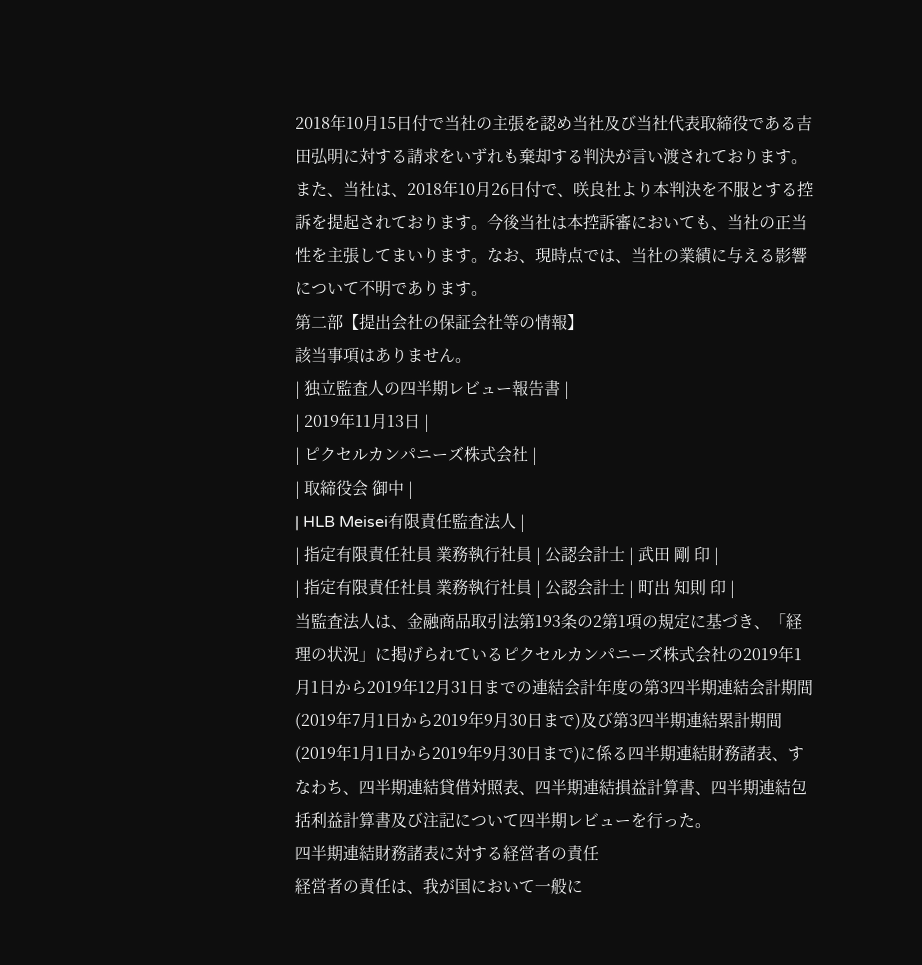2018年10月15日付で当社の主張を認め当社及び当社代表取締役である吉田弘明に対する請求をいずれも棄却する判決が言い渡されております。また、当社は、2018年10月26日付で、咲良社より本判決を不服とする控訴を提起されております。今後当社は本控訴審においても、当社の正当性を主張してまいります。なお、現時点では、当社の業績に与える影響について不明であります。
第二部【提出会社の保証会社等の情報】
該当事項はありません。
| 独立監査人の四半期レビュー報告書 |
| 2019年11月13日 |
| ピクセルカンパニーズ株式会社 |
| 取締役会 御中 |
| HLB Meisei有限責任監査法人 |
| 指定有限責任社員 業務執行社員 | 公認会計士 | 武田 剛 印 |
| 指定有限責任社員 業務執行社員 | 公認会計士 | 町出 知則 印 |
当監査法人は、金融商品取引法第193条の2第1項の規定に基づき、「経理の状況」に掲げられているピクセルカンパニーズ株式会社の2019年1月1日から2019年12月31日までの連結会計年度の第3四半期連結会計期間(2019年7月1日から2019年9月30日まで)及び第3四半期連結累計期間(2019年1月1日から2019年9月30日まで)に係る四半期連結財務諸表、すなわち、四半期連結貸借対照表、四半期連結損益計算書、四半期連結包括利益計算書及び注記について四半期レビューを行った。
四半期連結財務諸表に対する経営者の責任
経営者の責任は、我が国において一般に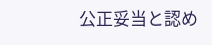公正妥当と認め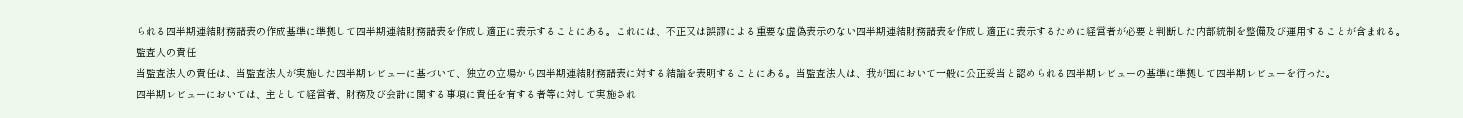られる四半期連結財務諸表の作成基準に準拠して四半期連結財務諸表を作成し適正に表示することにある。これには、不正又は誤謬による重要な虚偽表示のない四半期連結財務諸表を作成し適正に表示するために経営者が必要と判断した内部統制を整備及び運用することが含まれる。
監査人の責任
当監査法人の責任は、当監査法人が実施した四半期レビューに基づいて、独立の立場から四半期連結財務諸表に対する結論を表明することにある。当監査法人は、我が国において一般に公正妥当と認められる四半期レビューの基準に準拠して四半期レビューを行った。
四半期レビューにおいては、主として経営者、財務及び会計に関する事項に責任を有する者等に対して実施され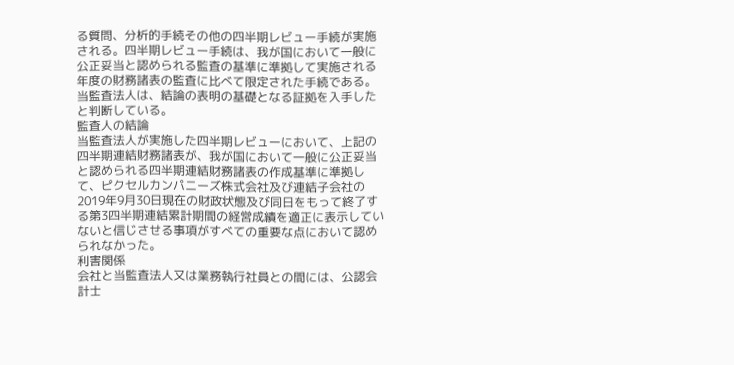る質問、分析的手続その他の四半期レビュー手続が実施される。四半期レビュー手続は、我が国において一般に公正妥当と認められる監査の基準に準拠して実施される年度の財務諸表の監査に比べて限定された手続である。
当監査法人は、結論の表明の基礎となる証拠を入手したと判断している。
監査人の結論
当監査法人が実施した四半期レビューにおいて、上記の四半期連結財務諸表が、我が国において一般に公正妥当と認められる四半期連結財務諸表の作成基準に準拠して、ピクセルカンパニーズ株式会社及び連結子会社の2019年9月30日現在の財政状態及び同日をもって終了する第3四半期連結累計期間の経営成績を適正に表示していないと信じさせる事項がすべての重要な点において認められなかった。
利害関係
会社と当監査法人又は業務執行社員との間には、公認会計士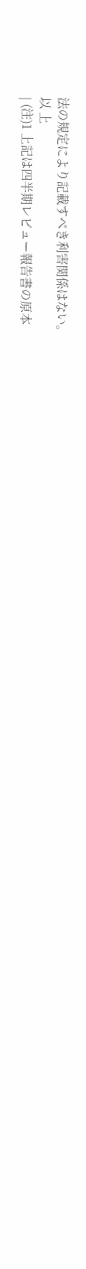法の規定により記載すべき利害関係はない。
以 上
| (注)1 上記は四半期レビュー報告書の原本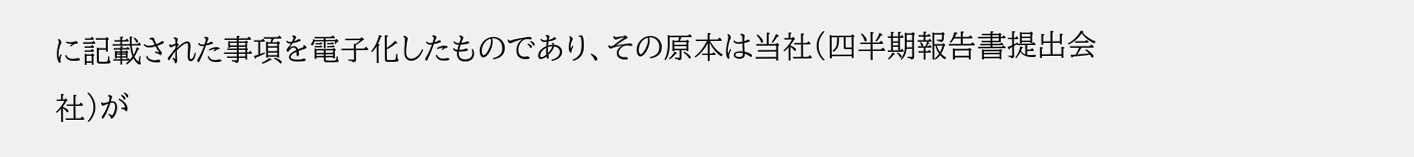に記載された事項を電子化したものであり、その原本は当社(四半期報告書提出会社)が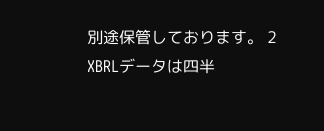別途保管しております。 2 XBRLデータは四半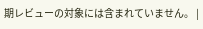期レビューの対象には含まれていません。 |